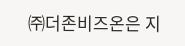㈜더존비즈온은 지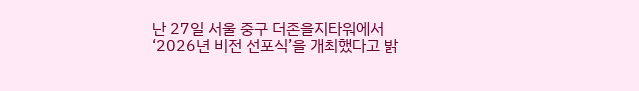난 27일 서울 중구 더존을지타워에서 ‘2026년 비전 선포식’을 개최했다고 밝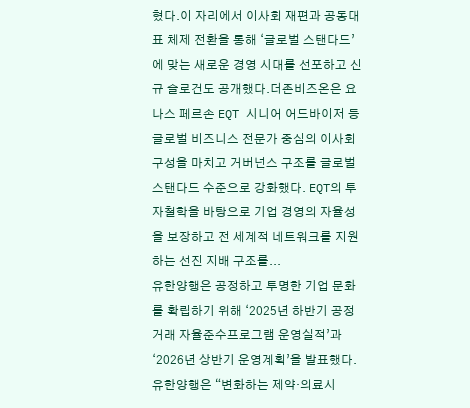혔다.이 자리에서 이사회 재편과 공동대표 체제 전환을 통해 ‘글로벌 스탠다드’에 맞는 새로운 경영 시대를 선포하고 신규 슬로건도 공개했다.더존비즈온은 요나스 페르손 EQT 시니어 어드바이저 등 글로벌 비즈니스 전문가 중심의 이사회 구성을 마치고 거버넌스 구조를 글로벌 스탠다드 수준으로 강화했다. EQT의 투자철학을 바탕으로 기업 경영의 자율성을 보장하고 전 세계적 네트워크를 지원하는 선진 지배 구조를...
유한양행은 공정하고 투명한 기업 문화를 확립하기 위해 ‘2025년 하반기 공정거래 자율준수프로그램 운영실적’과 ‘2026년 상반기 운영계획’을 발표했다.유한양행은 “변화하는 제약·의료시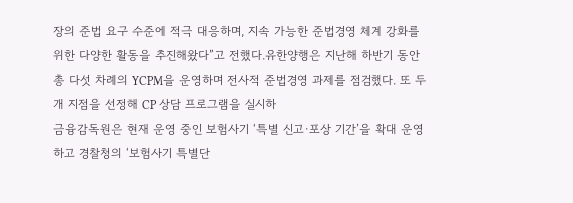장의 준법 요구 수준에 적극 대응하며, 지속 가능한 준법경영 체계 강화를 위한 다양한 활동을 추진해왔다”고 전했다.유한양행은 지난해 하반기 동안 총 다섯 차례의 YCPM을 운영하며 전사적 준법경영 과제를 점검했다. 또 두 개 지점을 선정해 CP 상담 프로그램을 실시하
금융감독원은 현재 운영 중인 보험사기 ‘특별 신고·포상 기간’을 확대 운영하고 경찰청의 ‘보험사기 특별단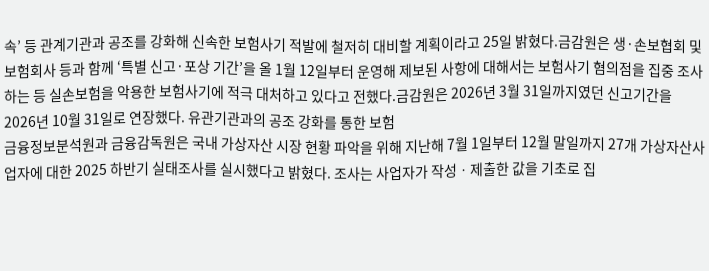속’ 등 관계기관과 공조를 강화해 신속한 보험사기 적발에 철저히 대비할 계획이라고 25일 밝혔다.금감원은 생·손보협회 및 보험회사 등과 함께 ‘특별 신고·포상 기간’을 올 1월 12일부터 운영해 제보된 사항에 대해서는 보험사기 혐의점을 집중 조사하는 등 실손보험을 악용한 보험사기에 적극 대처하고 있다고 전했다.금감원은 2026년 3월 31일까지였던 신고기간을 2026년 10월 31일로 연장했다. 유관기관과의 공조 강화를 통한 보험
금융정보분석원과 금융감독원은 국내 가상자산 시장 현황 파악을 위해 지난해 7월 1일부터 12월 말일까지 27개 가상자산사업자에 대한 2025 하반기 실태조사를 실시했다고 밝혔다. 조사는 사업자가 작성ㆍ제출한 값을 기초로 집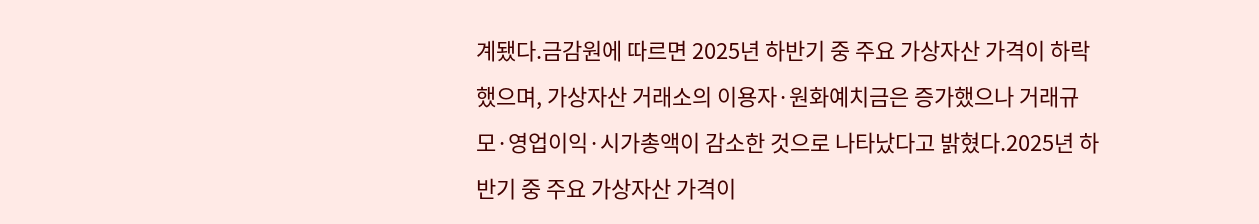계됐다.금감원에 따르면 2025년 하반기 중 주요 가상자산 가격이 하락했으며, 가상자산 거래소의 이용자·원화예치금은 증가했으나 거래규모·영업이익·시가총액이 감소한 것으로 나타났다고 밝혔다.2025년 하반기 중 주요 가상자산 가격이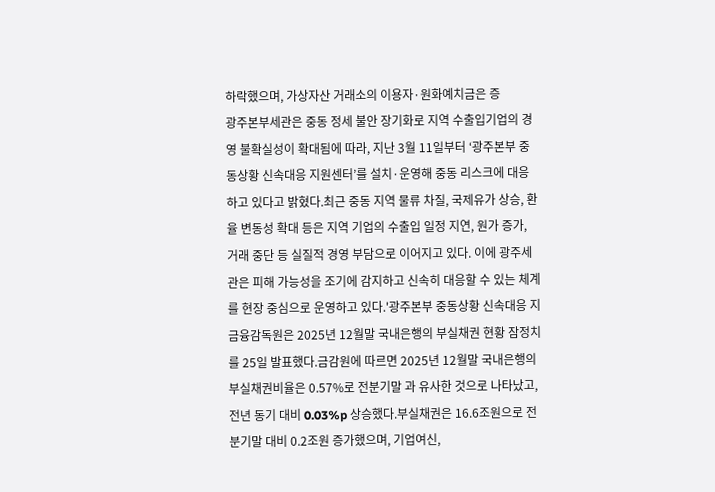하락했으며, 가상자산 거래소의 이용자·원화예치금은 증
광주본부세관은 중동 정세 불안 장기화로 지역 수출입기업의 경영 불확실성이 확대됨에 따라, 지난 3월 11일부터 ‘광주본부 중동상황 신속대응 지원센터’를 설치·운영해 중동 리스크에 대응하고 있다고 밝혔다.최근 중동 지역 물류 차질, 국제유가 상승, 환율 변동성 확대 등은 지역 기업의 수출입 일정 지연, 원가 증가, 거래 중단 등 실질적 경영 부담으로 이어지고 있다. 이에 광주세관은 피해 가능성을 조기에 감지하고 신속히 대응할 수 있는 체계를 현장 중심으로 운영하고 있다.'광주본부 중동상황 신속대응 지
금융감독원은 2025년 12월말 국내은행의 부실채권 현황 잠정치를 25일 발표했다.금감원에 따르면 2025년 12월말 국내은행의 부실채권비율은 0.57%로 전분기말 과 유사한 것으로 나타났고, 전년 동기 대비 0.03%p 상승했다.부실채권은 16.6조원으로 전분기말 대비 0.2조원 증가했으며, 기업여신,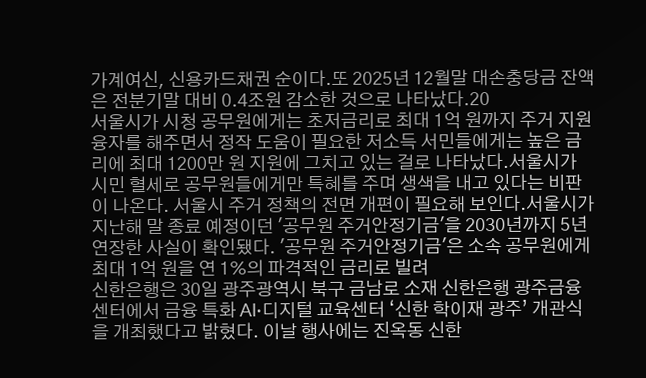가계여신, 신용카드채권 순이다.또 2025년 12월말 대손충당금 잔액은 전분기말 대비 0.4조원 감소한 것으로 나타났다.20
서울시가 시청 공무원에게는 초저금리로 최대 1억 원까지 주거 지원 융자를 해주면서 정작 도움이 필요한 저소득 서민들에게는 높은 금리에 최대 1200만 원 지원에 그치고 있는 걸로 나타났다.서울시가 시민 혈세로 공무원들에게만 특혜를 주며 생색을 내고 있다는 비판이 나온다. 서울시 주거 정책의 전면 개편이 필요해 보인다.서울시가 지난해 말 종료 예정이던 '공무원 주거안정기금'을 2030년까지 5년 연장한 사실이 확인됐다. '공무원 주거안정기금'은 소속 공무원에게 최대 1억 원을 연 1%의 파격적인 금리로 빌려
신한은행은 30일 광주광역시 북구 금남로 소재 신한은행 광주금융센터에서 금융 특화 AI·디지털 교육센터 ‘신한 학이재 광주’ 개관식을 개최했다고 밝혔다. 이날 행사에는 진옥동 신한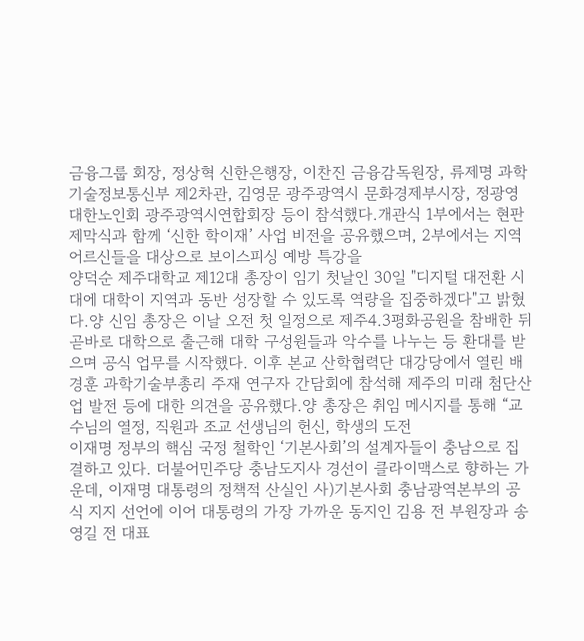금융그룹 회장, 정상혁 신한은행장, 이찬진 금융감독원장, 류제명 과학기술정보통신부 제2차관, 김영문 광주광역시 문화경제부시장, 정광영 대한노인회 광주광역시연합회장 등이 참석했다.개관식 1부에서는 현판 제막식과 함께 ‘신한 학이재’ 사업 비전을 공유했으며, 2부에서는 지역 어르신들을 대상으로 보이스피싱 예방 특강을
양덕순 제주대학교 제12대 총장이 임기 첫날인 30일 "디지털 대전환 시대에 대학이 지역과 동반 성장할 수 있도록 역량을 집중하겠다"고 밝혔다.양 신임 총장은 이날 오전 첫 일정으로 제주4.3평화공원을 참배한 뒤 곧바로 대학으로 출근해 대학 구성원들과 악수를 나누는 등 환대를 받으며 공식 업무를 시작했다. 이후 본교 산학협력단 대강당에서 열린 배경훈 과학기술부총리 주재 연구자 간담회에 참석해 제주의 미래 첨단산업 발전 등에 대한 의견을 공유했다.양 총장은 취임 메시지를 통해 “교수님의 열정, 직원과 조교 선생님의 헌신, 학생의 도전
이재명 정부의 핵심 국정 철학인 ‘기본사회’의 설계자들이 충남으로 집결하고 있다. 더불어민주당 충남도지사 경선이 클라이맥스로 향하는 가운데, 이재명 대통령의 정책적 산실인 사)기본사회 충남광역본부의 공식 지지 선언에 이어 대통령의 가장 가까운 동지인 김용 전 부원장과 송영길 전 대표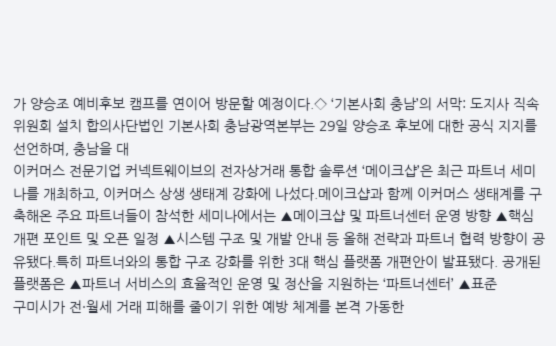가 양승조 예비후보 캠프를 연이어 방문할 예정이다.◇ ‘기본사회 충남’의 서막: 도지사 직속 위원회 설치 합의사단법인 기본사회 충남광역본부는 29일 양승조 후보에 대한 공식 지지를 선언하며, 충남을 대
이커머스 전문기업 커넥트웨이브의 전자상거래 통합 솔루션 ‘메이크샵’은 최근 파트너 세미나를 개최하고, 이커머스 상생 생태계 강화에 나섰다.메이크샵과 함께 이커머스 생태계를 구축해온 주요 파트너들이 참석한 세미나에서는 ▲메이크샵 및 파트너센터 운영 방향 ▲핵심 개편 포인트 및 오픈 일정 ▲시스템 구조 및 개발 안내 등 올해 전략과 파트너 협력 방향이 공유됐다.특히 파트너와의 통합 구조 강화를 위한 3대 핵심 플랫폼 개편안이 발표됐다. 공개된 플랫폼은 ▲파트너 서비스의 효율적인 운영 및 정산을 지원하는 ‘파트너센터’ ▲표준
구미시가 전·월세 거래 피해를 줄이기 위한 예방 체계를 본격 가동한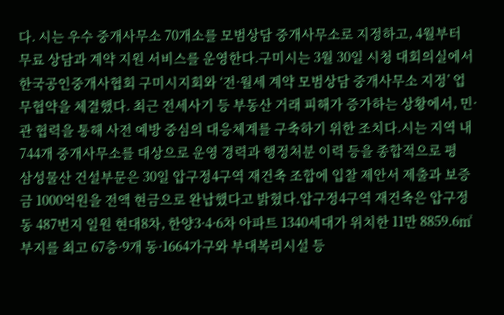다. 시는 우수 중개사무소 70개소를 모범상담 중개사무소로 지정하고, 4월부터 무료 상담과 계약 지원 서비스를 운영한다.구미시는 3월 30일 시청 대회의실에서 한국공인중개사협회 구미시지회와 ‘전·월세 계약 모범상담 중개사무소 지정’ 업무협약을 체결했다. 최근 전세사기 등 부동산 거래 피해가 증가하는 상황에서, 민·관 협력을 통해 사전 예방 중심의 대응체계를 구축하기 위한 조치다.시는 지역 내 744개 중개사무소를 대상으로 운영 경력과 행정처분 이력 등을 종합적으로 평
삼성물산 건설부문은 30일 압구정4구역 재건축 조합에 입찰 제안서 제출과 보증금 1000억원을 전액 현금으로 완납했다고 밝혔다.압구정4구역 재건축은 압구정동 487번지 일원 현대8차, 한양3·4·6차 아파트 1340세대가 위치한 11만 8859.6㎡ 부지를 최고 67층·9개 동·1664가구와 부대복리시설 등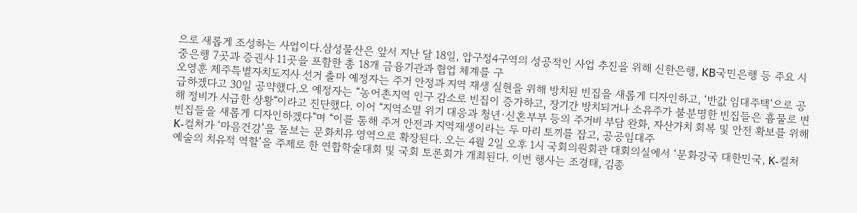으로 새롭게 조성하는 사업이다.삼성물산은 앞서 지난 달 18일, 압구정4구역의 성공적인 사업 추진을 위해 신한은행, KB국민은행 등 주요 시중은행 7곳과 증권사 11곳을 포함한 총 18개 금융기관과 협업 체계를 구
오영훈 제주특별자치도지사 선거 출마 예정자는 주거 안정과 지역 재생 실현을 위해 방치된 빈집을 새롭게 디자인하고, ‘반값 임대주택’으로 공급하겠다고 30일 공약했다.오 예정자는 “농어촌지역 인구 감소로 빈집이 증가하고, 장기간 방치되거나 소유주가 불분명한 빈집들은 흉물로 변해 정비가 시급한 상황”이라고 진단했다. 이어 “지역소멸 위기 대응과 청년·신혼부부 등의 주거비 부담 완화, 자산가치 회복 및 안전 확보를 위해 빈집들을 새롭게 디자인하겠다”며 “이를 통해 주거 안전과 지역재생이라는 두 마리 토끼를 잡고, 공공임대주
K-컬처가 ‘마음건강’을 돌보는 문화치유 영역으로 확장된다. 오는 4월 2일 오후 1시 국회의원회관 대회의실에서 ‘문화강국 대한민국, K-컬처 예술의 치유적 역할’을 주제로 한 연합학술대회 및 국회 토론회가 개최된다. 이번 행사는 조경태, 김종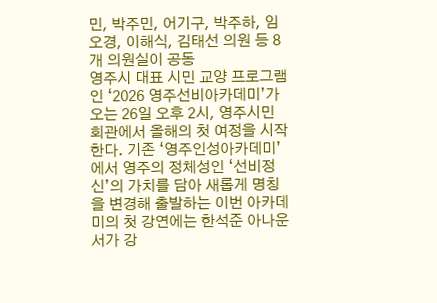민, 박주민, 어기구, 박주하, 임오경, 이해식, 김태선 의원 등 8개 의원실이 공동
영주시 대표 시민 교양 프로그램인 ‘2026 영주선비아카데미’가 오는 26일 오후 2시, 영주시민회관에서 올해의 첫 여정을 시작한다. 기존 ‘영주인성아카데미’에서 영주의 정체성인 ‘선비정신’의 가치를 담아 새롭게 명칭을 변경해 출발하는 이번 아카데미의 첫 강연에는 한석준 아나운서가 강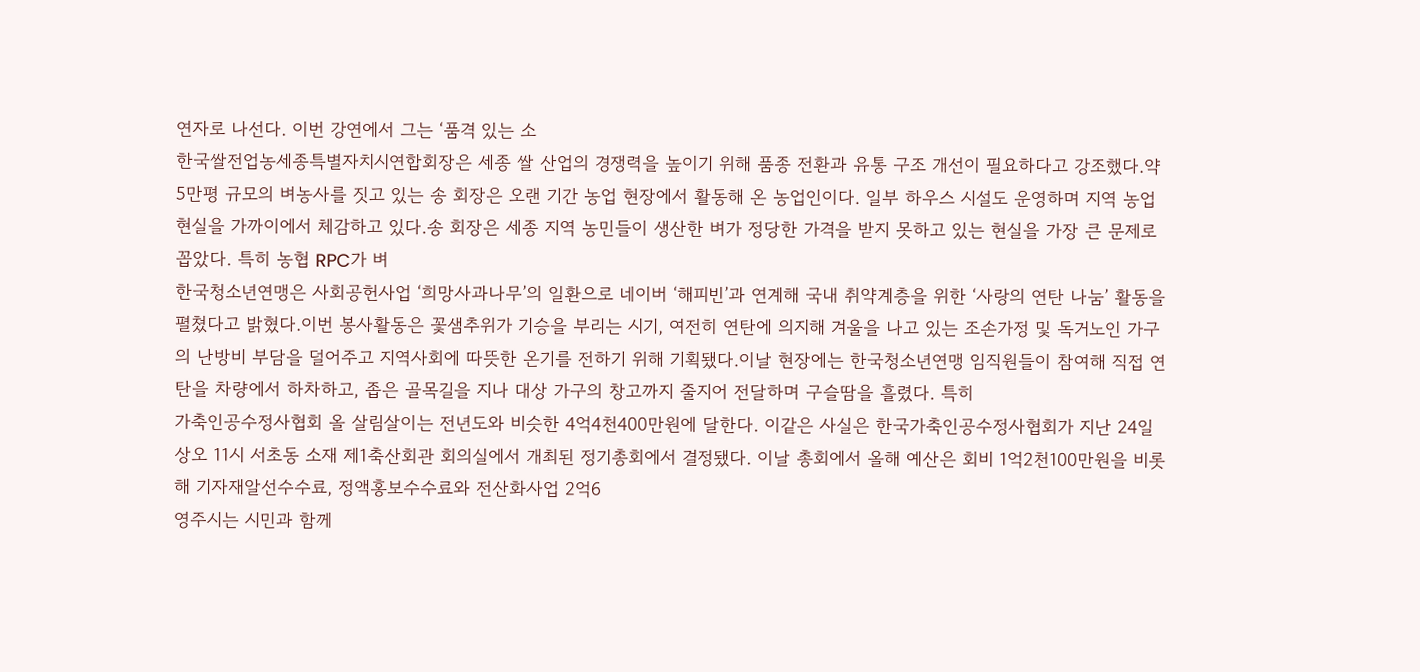연자로 나선다. 이번 강연에서 그는 ‘품격 있는 소
한국쌀전업농세종특별자치시연합회장은 세종 쌀 산업의 경쟁력을 높이기 위해 품종 전환과 유통 구조 개선이 필요하다고 강조했다.약 5만평 규모의 벼농사를 짓고 있는 송 회장은 오랜 기간 농업 현장에서 활동해 온 농업인이다. 일부 하우스 시설도 운영하며 지역 농업 현실을 가까이에서 체감하고 있다.송 회장은 세종 지역 농민들이 생산한 벼가 정당한 가격을 받지 못하고 있는 현실을 가장 큰 문제로 꼽았다. 특히 농협 RPC가 벼
한국청소년연맹은 사회공헌사업 ‘희망사과나무’의 일환으로 네이버 ‘해피빈’과 연계해 국내 취약계층을 위한 ‘사랑의 연탄 나눔’ 활동을 펼쳤다고 밝혔다.이번 봉사활동은 꽃샘추위가 기승을 부리는 시기, 여전히 연탄에 의지해 겨울을 나고 있는 조손가정 및 독거노인 가구의 난방비 부담을 덜어주고 지역사회에 따뜻한 온기를 전하기 위해 기획됐다.이날 현장에는 한국청소년연맹 임직원들이 참여해 직접 연탄을 차량에서 하차하고, 좁은 골목길을 지나 대상 가구의 창고까지 줄지어 전달하며 구슬땀을 흘렸다. 특히
가축인공수정사협회 올 살림살이는 전년도와 비슷한 4억4천400만원에 달한다. 이같은 사실은 한국가축인공수정사협회가 지난 24일 상오 11시 서초동 소재 제1축산회관 회의실에서 개최된 정기총회에서 결정됐다. 이날 총회에서 올해 예산은 회비 1억2천100만원을 비롯해 기자재알선수수료, 정액홍보수수료와 전산화사업 2억6
영주시는 시민과 함께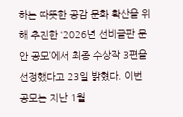하는 따뜻한 공감 문화 확산을 위해 추진한 ‘2026년 선비글판 문안 공모’에서 최종 수상작 3편을 선정했다고 23일 밝혔다. 이번 공모는 지난 1월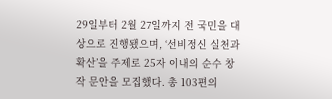29일부터 2월 27일까지 전 국민을 대상으로 진행됐으며, ‘선비정신 실천과 확산’을 주제로 25자 이내의 순수 창작 문안을 모집했다. 총 103편의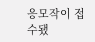응모작이 접수됐